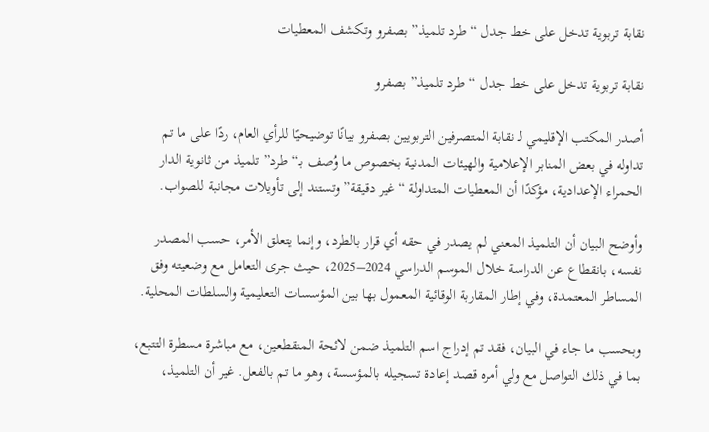نقابة تربوية تدخل على خط جدل “طرد تلميذ” بصفرو وتكشف المعطيات

نقابة تربوية تدخل على خط جدل “طرد تلميذ” بصفرو

أصدر المكتب الإقليمي لـ نقابة المتصرفين التربويين بصفرو بيانًا توضيحيًا للرأي العام، ردًا على ما تم تداوله في بعض المنابر الإعلامية والهيئات المدنية بخصوص ما وُصف بـ“طرد” تلميذ من ثانوية الدار الحمراء الإعدادية، مؤكدًا أن المعطيات المتداولة “غير دقيقة” وتستند إلى تأويلات مجانبة للصواب.

وأوضح البيان أن التلميذ المعني لم يصدر في حقه أي قرار بالطرد، وإنما يتعلق الأمر، حسب المصدر نفسه، بانقطاع عن الدراسة خلال الموسم الدراسي 2024–2025، حيث جرى التعامل مع وضعيته وفق المساطر المعتمدة، وفي إطار المقاربة الوقائية المعمول بها بين المؤسسات التعليمية والسلطات المحلية.

وبحسب ما جاء في البيان، فقد تم إدراج اسم التلميذ ضمن لائحة المنقطعين، مع مباشرة مسطرة التتبع، بما في ذلك التواصل مع ولي أمره قصد إعادة تسجيله بالمؤسسة، وهو ما تم بالفعل. غير أن التلميذ،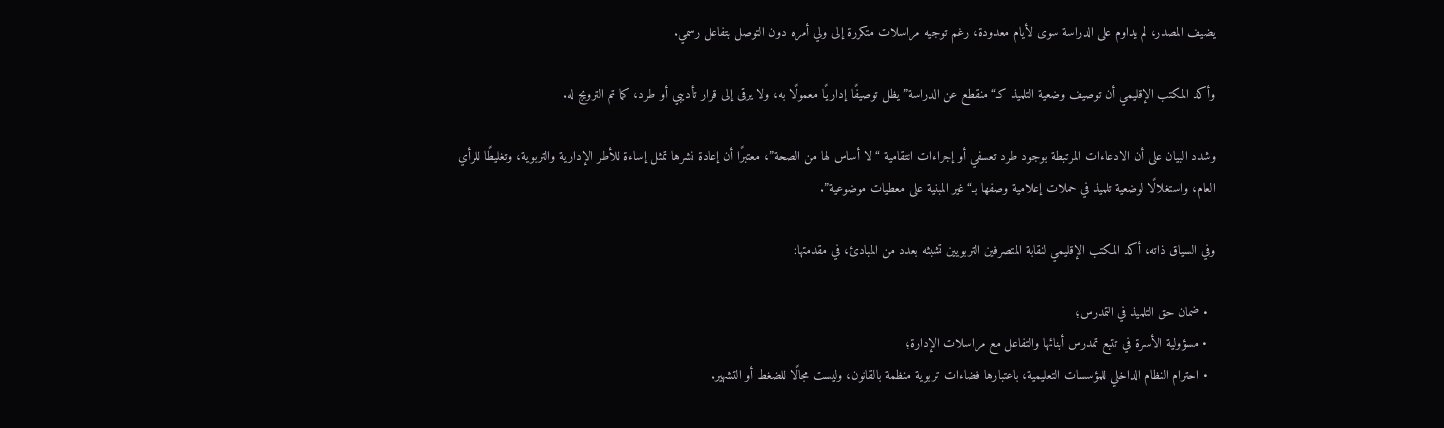يضيف المصدر، لم يداوم على الدراسة سوى لأيام معدودة، رغم توجيه مراسلات متكررة إلى ولي أمره دون التوصل بتفاعل رسمي.

وأكد المكتب الإقليمي أن توصيف وضعية التلميذ كـ“منقطع عن الدراسة” يظل توصيفًا إداريًا معمولًا به، ولا يرقى إلى قرار تأديبي أو طرد، كما تم الترويج له.

وشدد البيان على أن الادعاءات المرتبطة بوجود طرد تعسفي أو إجراءات انتقامية “لا أساس لها من الصحة”، معتبرًا أن إعادة نشرها تمثل إساءة للأطر الإدارية والتربوية، وتغليطًا للرأي العام، واستغلالًا لوضعية تلميذ في حملات إعلامية وصفها بـ“غير المبنية على معطيات موضوعية”.

وفي السياق ذاته، أكد المكتب الإقليمي لنقابة المتصرفين التربويين تشبثه بعدد من المبادئ، في مقدمتها:

  • ضمان حق التلميذ في التمدرس؛
  • مسؤولية الأسرة في تتبع تمدرس أبنائها والتفاعل مع مراسلات الإدارة؛
  • احترام النظام الداخلي للمؤسسات التعليمية، باعتبارها فضاءات تربوية منظمة بالقانون، وليست مجالًا للضغط أو التشهير.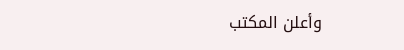وأعلن المكتب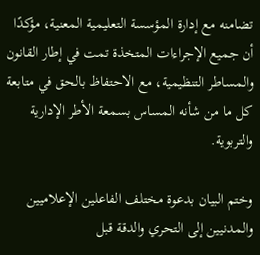تضامنه مع إدارة المؤسسة التعليمية المعنية، مؤكدًا أن جميع الإجراءات المتخذة تمت في إطار القانون والمساطر التنظيمية، مع الاحتفاظ بالحق في متابعة كل ما من شأنه المساس بسمعة الأطر الإدارية والتربوية.

وختم البيان بدعوة مختلف الفاعلين الإعلاميين والمدنيين إلى التحري والدقة قبل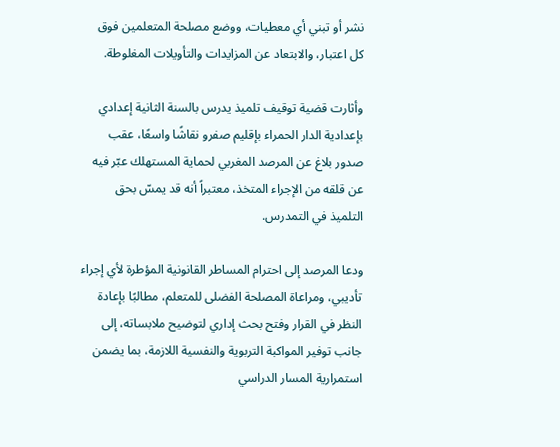نشر أو تبني أي معطيات، ووضع مصلحة المتعلمين فوق كل اعتبار، والابتعاد عن المزايدات والتأويلات المغلوطة.

وأثارت قضية توقيف تلميذ يدرس بالسنة الثانية إعدادي بإعدادية الدار الحمراء بإقليم صفرو نقاشًا واسعًا، عقب صدور بلاغ عن المرصد المغربي لحماية المستهلك عبّر فيه عن قلقه من الإجراء المتخذ، معتبراً أنه قد يمسّ بحق التلميذ في التمدرس.

ودعا المرصد إلى احترام المساطر القانونية المؤطرة لأي إجراء تأديبي، ومراعاة المصلحة الفضلى للمتعلم، مطالبًا بإعادة النظر في القرار وفتح بحث إداري لتوضيح ملابساته، إلى جانب توفير المواكبة التربوية والنفسية اللازمة، بما يضمن استمرارية المسار الدراسي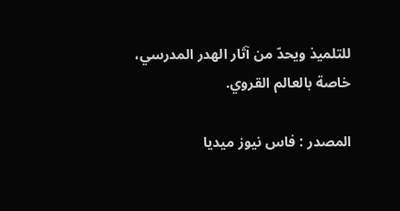للتلميذ ويحدّ من آثار الهدر المدرسي، خاصة بالعالم القروي.

المصدر : فاس نيوز ميديا